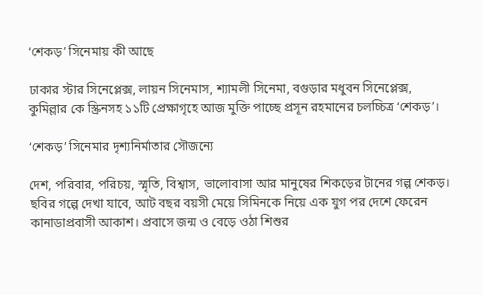‘শেকড়’ সিনেমায় কী আছে

ঢাকার স্টার সিনেপ্লেক্স, লায়ন সিনেমাস, শ্যামলী সিনেমা, বগুড়ার মধুবন সিনেপ্লেক্স, কুমিল্লার কে স্ক্রিনসহ ১১টি প্রেক্ষাগৃহে আজ মুক্তি পাচ্ছে প্রসূন রহমানের চলচ্চিত্র ‘শেকড়’।

‘শেকড়’ সিনেমার দৃশ্যনির্মাতার সৌজন্যে

দেশ, পরিবার, পরিচয়, স্মৃতি, বিশ্বাস, ভালোবাসা আর মানুষের শিকড়ের টানের গল্প শেকড়। ছবির গল্পে দেখা যাবে, আট বছর বয়সী মেয়ে সিমিনকে নিয়ে এক যুগ পর দেশে ফেরেন কানাডাপ্রবাসী আকাশ। প্রবাসে জন্ম ও বেড়ে ওঠা শিশুর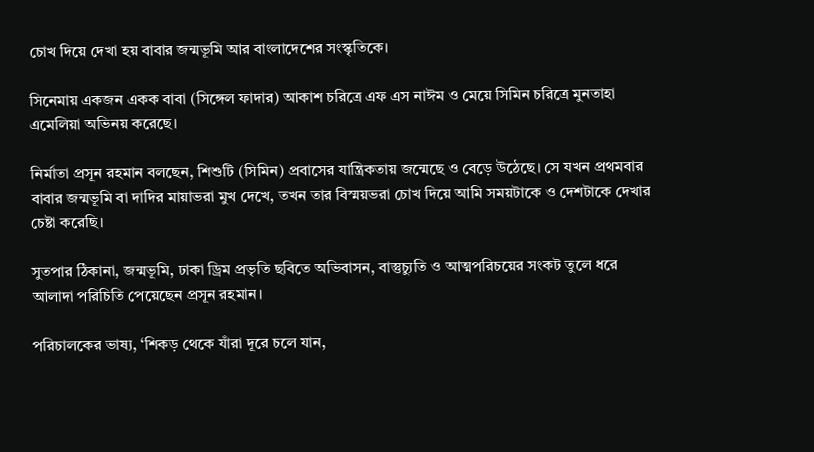চোখ দিয়ে দেখা হয় বাবার জন্মভূমি আর বাংলাদেশের সংস্কৃতিকে।

সিনেমায় একজন একক বাবা (সিঙ্গেল ফাদার) আকাশ চরিত্রে এফ এস নাঈম ও মেয়ে সিমিন চরিত্রে মুনতাহা এমেলিয়া অভিনয় করেছে।

নির্মাতা প্রসূন রহমান বলছেন, শিশুটি (সিমিন) প্রবাসের যান্ত্রিকতায় জন্মেছে ও বেড়ে উঠেছে। সে যখন প্রথমবার বাবার জন্মভূমি বা দাদির মায়াভরা মুখ দেখে, তখন তার বিস্ময়ভরা চোখ দিয়ে আমি সময়টাকে ও দেশটাকে দেখার চেষ্টা করেছি।

সুতপার ঠিকানা, জন্মভূমি, ঢাকা ড্রিম প্রভৃতি ছবিতে অভিবাসন, বাস্তুচ্যুতি ও আত্মপরিচয়ের সংকট তুলে ধরে আলাদা পরিচিতি পেয়েছেন প্রসূন রহমান।

পরিচালকের ভাষ্য, ‘শিকড় থেকে যাঁরা দূরে চলে যান,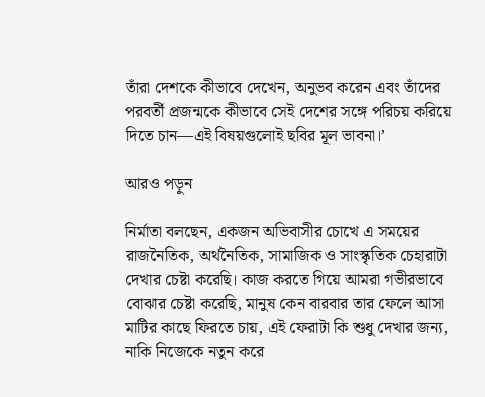তাঁরা দেশকে কীভাবে দেখেন, অনুভব করেন এবং তাঁদের পরবর্তী প্রজন্মকে কীভাবে সেই দেশের সঙ্গে পরিচয় করিয়ে দিতে চান—এই বিষয়গুলোই ছবির মূল ভাবনা।’

আরও পড়ুন

নির্মাতা বলছেন, একজন অভিবাসীর চোখে এ সময়ের রাজনৈতিক, অর্থনৈতিক, সামাজিক ও সাংস্কৃতিক চেহারাটা দেখার চেষ্টা করেছি। কাজ করতে গিয়ে আমরা গভীরভাবে বোঝার চেষ্টা করেছি, মানুষ কেন বারবার তার ফেলে আসা মাটির কাছে ফিরতে চায়, এই ফেরাটা কি শুধু দেখার জন্য, নাকি নিজেকে নতুন করে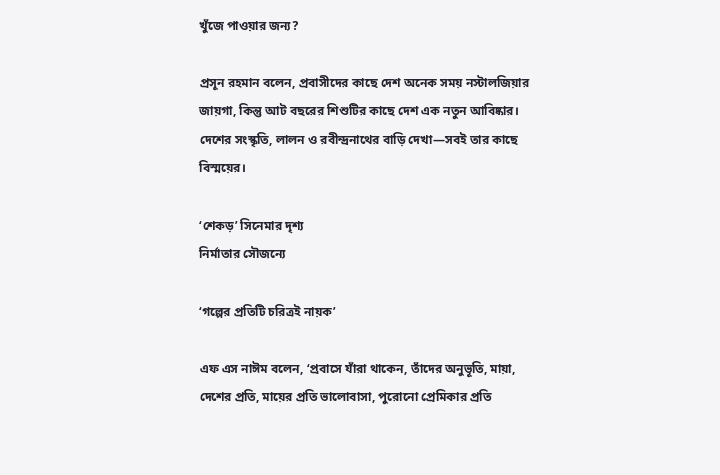খুঁজে পাওয়ার জন্য?

প্রসূন রহমান বলেন, প্রবাসীদের কাছে দেশ অনেক সময় নস্টালজিয়ার জায়গা, কিন্তু আট বছরের শিশুটির কাছে দেশ এক নতুন আবিষ্কার। দেশের সংস্কৃতি, লালন ও রবীন্দ্রনাথের বাড়ি দেখা—সবই তার কাছে বিস্ময়ের।

‘শেকড়’ সিনেমার দৃশ্য
নির্মাতার সৌজন্যে

‘গল্পের প্রতিটি চরিত্রই নায়ক’

এফ এস নাঈম বলেন, ‘প্রবাসে যাঁরা থাকেন, তাঁদের অনুভূতি, মায়া, দেশের প্রতি, মায়ের প্রতি ভালোবাসা, পুরোনো প্রেমিকার প্রতি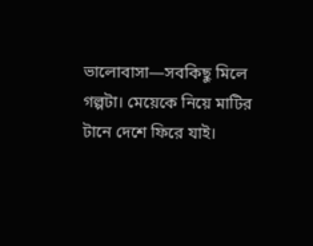ভালোবাসা—সবকিছু মিলে গল্পটা। মেয়েকে নিয়ে মাটির টানে দেশে ফিরে যাই।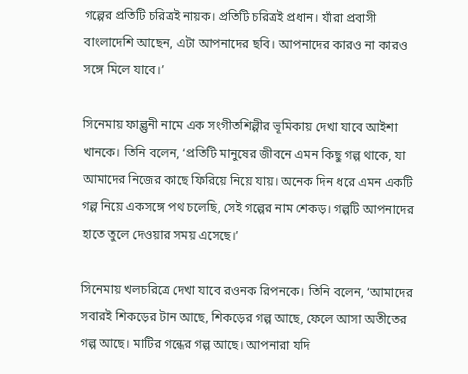গল্পের প্রতিটি চরিত্রই নায়ক। প্রতিটি চরিত্রই প্রধান। যাঁরা প্রবাসী বাংলাদেশি আছেন, এটা আপনাদের ছবি। আপনাদের কারও না কারও সঙ্গে মিলে যাবে।’

সিনেমায় ফাল্গুনী নামে এক সংগীতশিল্পীর ভূমিকায় দেখা যাবে আইশা খানকে। তিনি বলেন, ‘প্রতিটি মানুষের জীবনে এমন কিছু গল্প থাকে, যা আমাদের নিজের কাছে ফিরিয়ে নিয়ে যায়। অনেক দিন ধরে এমন একটি গল্প নিয়ে একসঙ্গে পথ চলেছি, সেই গল্পের নাম শেকড়। গল্পটি আপনাদের হাতে তুলে দেওয়ার সময় এসেছে।’

সিনেমায় খলচরিত্রে দেখা যাবে রওনক রিপনকে। তিনি বলেন, ‘আমাদের সবারই শিকড়ের টান আছে, শিকড়ের গল্প আছে, ফেলে আসা অতীতের গল্প আছে। মাটির গন্ধের গল্প আছে। আপনারা যদি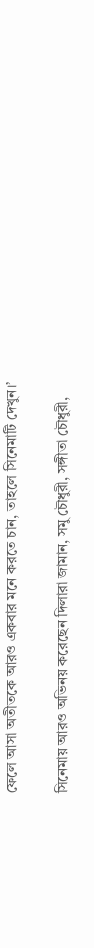ফেলে আসা অতীতকে আরও একবার মনে করতে চান, তাহলে সিনেমাটি দেখুন।’

সিনেমায় আরও অভিনয় করেছেন দিলারা জামান, সমু চৌধুরী, সঙ্গীতা চৌধুরী,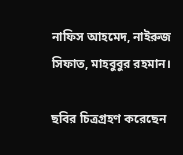নাফিস আহমেদ, নাইরুজ সিফাত, মাহবুবুর রহমান।

ছবির চিত্রগ্রহণ করেছেন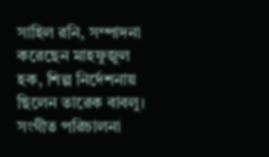সাহিল রনি, সম্পাদনা করেছেন মাহফুজুল হক, শিল্প নির্দেশনায় ছিলেন তারেক বাবলু। সংগীত পরিচালনা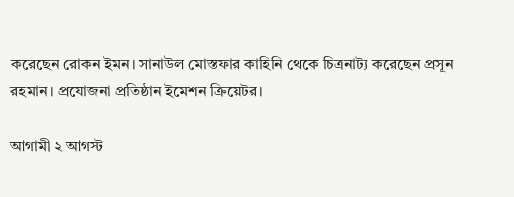করেছেন রোকন ইমন। সানাউল মোস্তফার কাহিনি থেকে চিত্রনাট্য করেছেন প্রসূন রহমান। প্রযোজনা প্রতিষ্ঠান ইমেশন ক্রিয়েটর।

আগামী ২ আগস্ট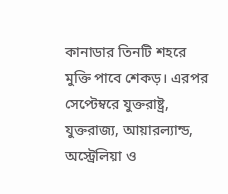কানাডার তিনটি শহরে মুক্তি পাবে শেকড়। এরপর সেপ্টেম্বরে যুক্তরাষ্ট্র, যুক্তরাজ্য, আয়ারল্যান্ড, অস্ট্রেলিয়া ও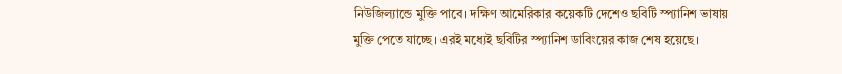নিউজিল্যান্ডে মুক্তি পাবে। দক্ষিণ আমেরিকার কয়েকটি দেশেও ছবিটি স্প্যানিশ ভাষায় মুক্তি পেতে যাচ্ছে। এরই মধ্যেই ছবিটির স্প্যানিশ ডাবিংয়ের কাজ শেষ হয়েছে।